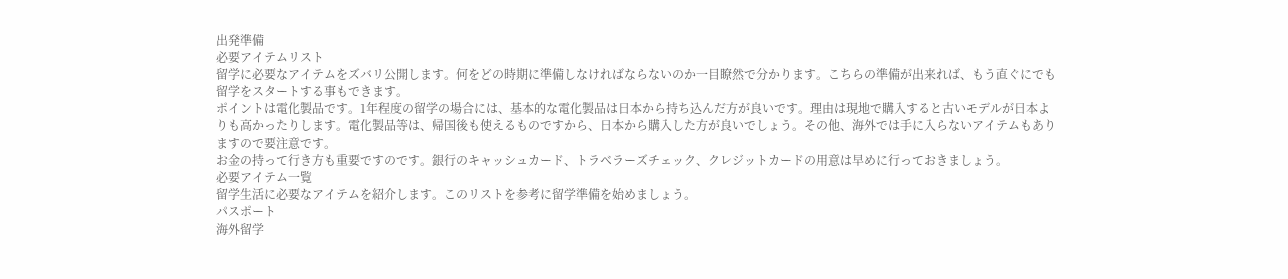出発準備
必要アイテムリスト
留学に必要なアイテムをズバリ公開します。何をどの時期に準備しなければならないのか一目瞭然で分かります。こちらの準備が出来れば、もう直ぐにでも留学をスタートする事もできます。
ポイントは電化製品です。1年程度の留学の場合には、基本的な電化製品は日本から持ち込んだ方が良いです。理由は現地で購入すると古いモデルが日本よりも高かったりします。電化製品等は、帰国後も使えるものですから、日本から購入した方が良いでしょう。その他、海外では手に入らないアイテムもありますので要注意です。
お金の持って行き方も重要ですのです。銀行のキャッシュカード、トラベラーズチェック、クレジットカードの用意は早めに行っておきましょう。
必要アイテム一覧
留学生活に必要なアイテムを紹介します。このリストを参考に留学準備を始めましょう。
パスポート
海外留学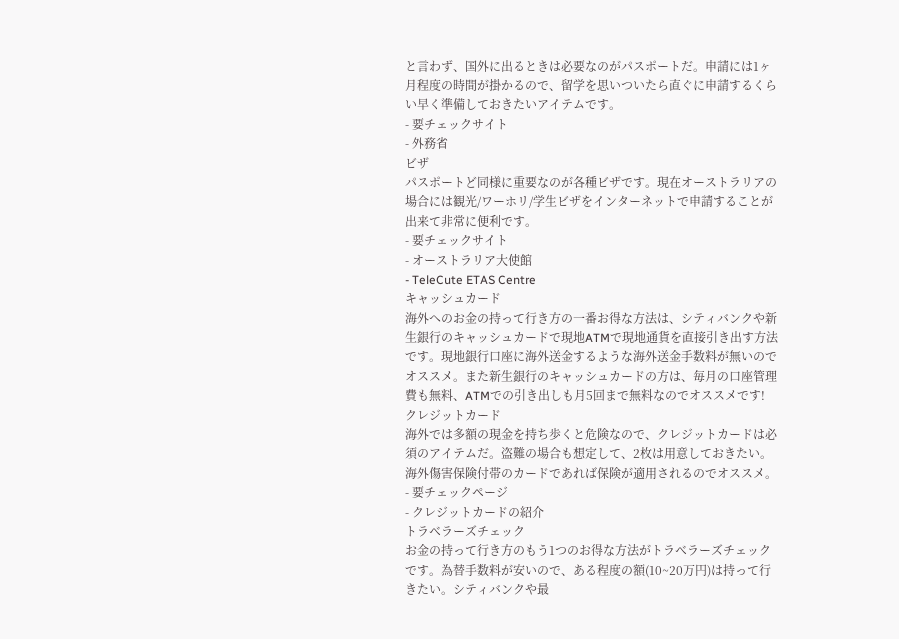と言わず、国外に出るときは必要なのがパスポートだ。申請には1ヶ月程度の時間が掛かるので、留学を思いついたら直ぐに申請するくらい早く準備しておきたいアイテムです。
- 要チェックサイト
- 外務省
ビザ
パスポートど同様に重要なのが各種ビザです。現在オーストラリアの場合には観光/ワーホリ/学生ビザをインターネットで申請することが出来て非常に便利です。
- 要チェックサイト
- オーストラリア大使館
- TeleCute ETAS Centre
キャッシュカード
海外へのお金の持って行き方の一番お得な方法は、シティバンクや新生銀行のキャッシュカードで現地ATMで現地通貨を直接引き出す方法です。現地銀行口座に海外送金するような海外送金手数料が無いのでオススメ。また新生銀行のキャッシュカードの方は、毎月の口座管理費も無料、ATMでの引き出しも月5回まで無料なのでオススメです!
クレジットカード
海外では多額の現金を持ち歩くと危険なので、クレジットカードは必須のアイテムだ。盗難の場合も想定して、2枚は用意しておきたい。海外傷害保険付帯のカードであれば保険が適用されるのでオススメ。
- 要チェックページ
- クレジットカードの紹介
トラベラーズチェック
お金の持って行き方のもう1つのお得な方法がトラベラーズチェックです。為替手数料が安いので、ある程度の額(10~20万円)は持って行きたい。シティバンクや最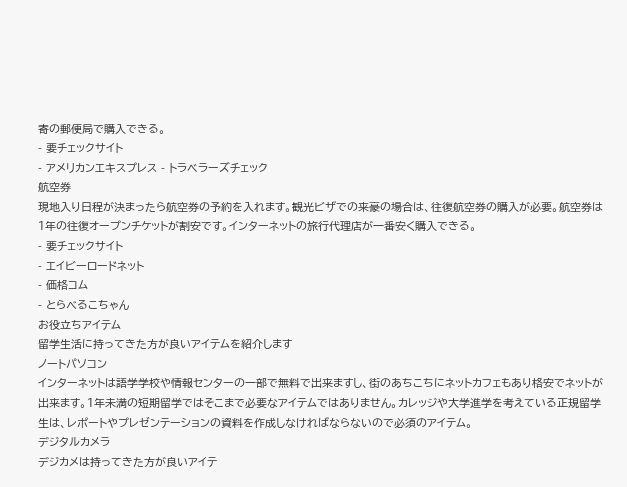寄の郵便局で購入できる。
- 要チェックサイト
- アメリカンエキスプレス - トラベラーズチェック
航空券
現地入り日程が決まったら航空券の予約を入れます。観光ビザでの来豪の場合は、往復航空券の購入が必要。航空券は1年の往復オープンチケットが割安です。インターネットの旅行代理店が一番安く購入できる。
- 要チェックサイト
- エイビーロードネット
- 価格コム
- とらべるこちゃん
お役立ちアイテム
留学生活に持ってきた方が良いアイテムを紹介します
ノートパソコン
インターネットは語学学校や情報センターの一部で無料で出来ますし、街のあちこちにネットカフェもあり格安でネットが出来ます。1年未満の短期留学ではそこまで必要なアイテムではありません。カレッジや大学進学を考えている正規留学生は、レポートやプレゼンテーションの資料を作成しなければならないので必須のアイテム。
デジタルカメラ
デジカメは持ってきた方が良いアイテ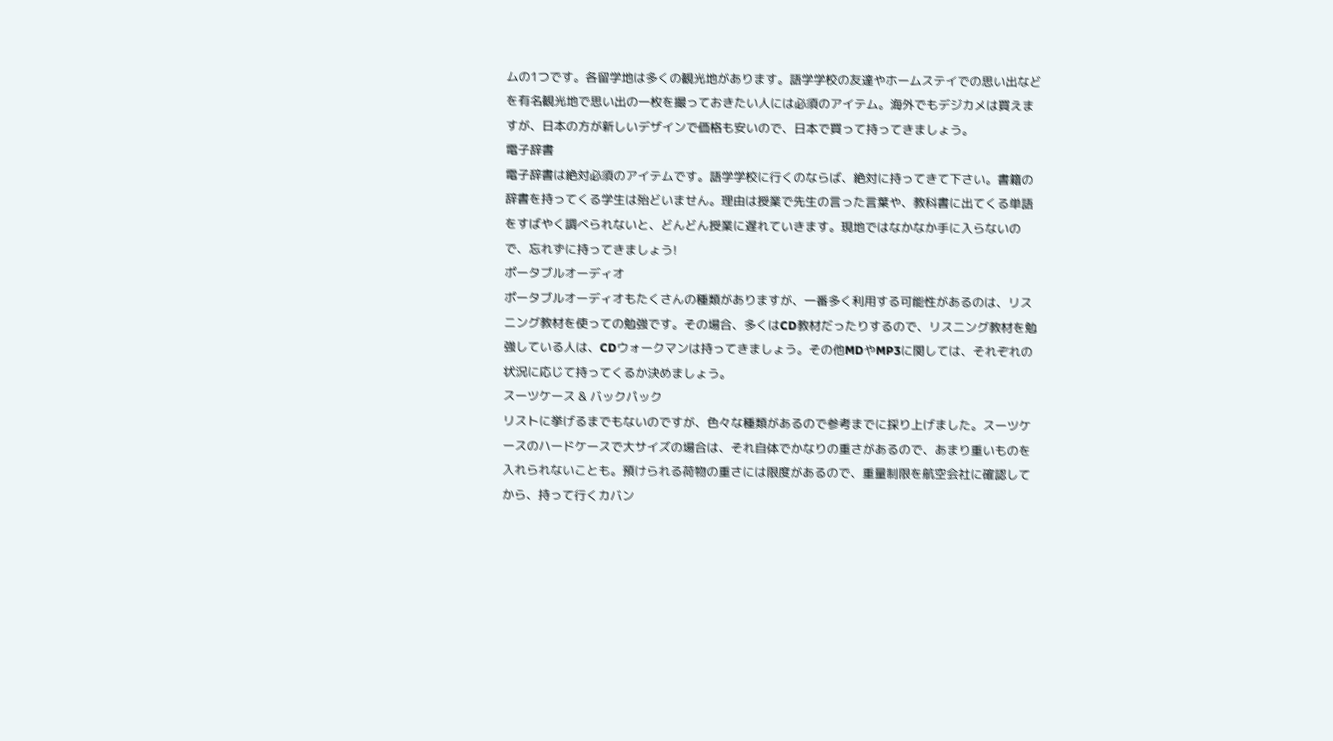ムの1つです。各留学地は多くの観光地があります。語学学校の友達やホームステイでの思い出などを有名観光地で思い出の一枚を撮っておきたい人には必須のアイテム。海外でもデジカメは買えますが、日本の方が新しいデザインで価格も安いので、日本で買って持ってきましょう。
電子辞書
電子辞書は絶対必須のアイテムです。語学学校に行くのならば、絶対に持ってきて下さい。書籍の辞書を持ってくる学生は殆どいません。理由は授業で先生の言った言葉や、教科書に出てくる単語をすばやく調べられないと、どんどん授業に遅れていきます。現地ではなかなか手に入らないので、忘れずに持ってきましょう!
ポータブルオーディオ
ポータブルオーディオもたくさんの種類がありますが、一番多く利用する可能性があるのは、リスニング教材を使っての勉強です。その場合、多くはCD教材だったりするので、リスニング教材を勉強している人は、CDウォークマンは持ってきましょう。その他MDやMP3に関しては、それぞれの状況に応じて持ってくるか決めましょう。
スーツケース & バックパック
リストに挙げるまでもないのですが、色々な種類があるので参考までに採り上げました。スーツケースのハードケースで大サイズの場合は、それ自体でかなりの重さがあるので、あまり重いものを入れられないことも。預けられる荷物の重さには限度があるので、重量制限を航空会社に確認してから、持って行くカバン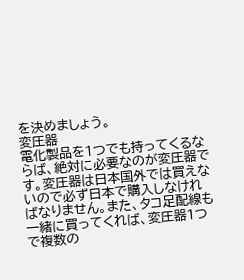を決めましょう。
変圧器
電化製品を1つでも持ってくるならば、絶対に必要なのが変圧器です。変圧器は日本国外では買えないので必ず日本で購入しなければなりません。また、タコ足配線も一緒に買ってくれば、変圧器1つで複数の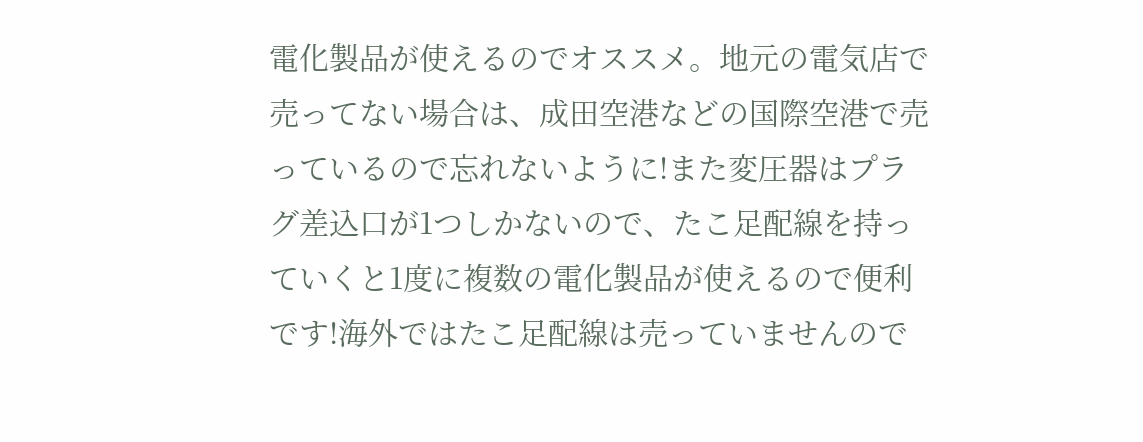電化製品が使えるのでオススメ。地元の電気店で売ってない場合は、成田空港などの国際空港で売っているので忘れないように!また変圧器はプラグ差込口が1つしかないので、たこ足配線を持っていくと1度に複数の電化製品が使えるので便利です!海外ではたこ足配線は売っていませんので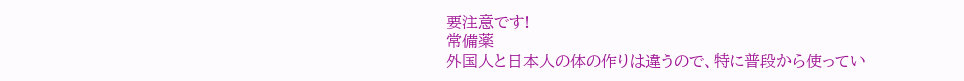要注意です!
常備薬
外国人と日本人の体の作りは違うので、特に普段から使ってい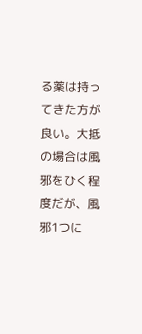る薬は持ってきた方が良い。大抵の場合は風邪をひく程度だが、風邪1つに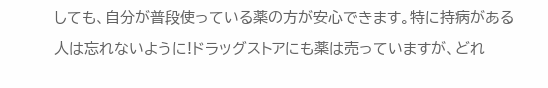しても、自分が普段使っている薬の方が安心できます。特に持病がある人は忘れないように!ドラッグストアにも薬は売っていますが、どれ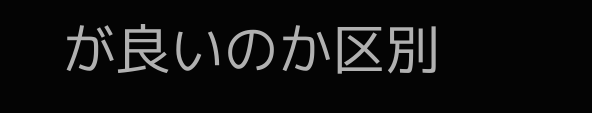が良いのか区別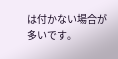は付かない場合が多いです。